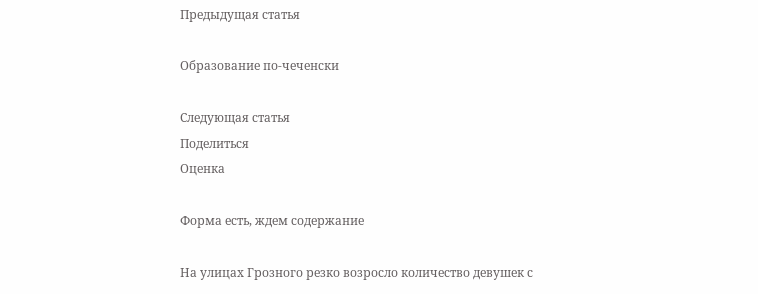Предыдущая статья

Образование по-чеченски

Следующая статья
Поделиться
Оценка

Форма есть, ждем содержание

На улицах Грозного резко возросло количество девушек с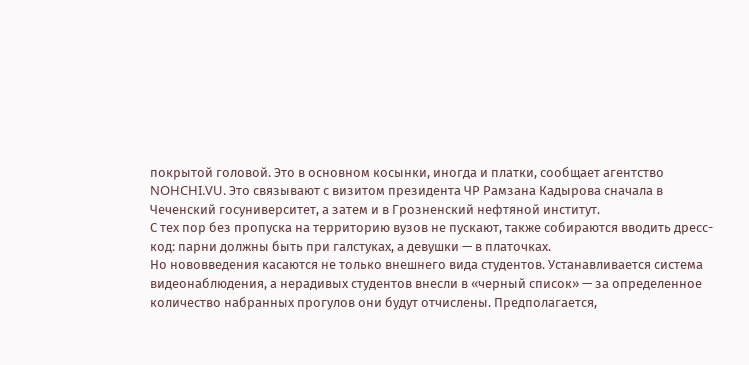покрытой головой. Это в основном косынки, иногда и платки, сообщает агентство NOHCHI.VU. Это связывают с визитом президента ЧР Рамзана Кадырова сначала в Чеченский госуниверситет, а затем и в Грозненский нефтяной институт.
С тех пор без пропуска на территорию вузов не пускают, также собираются вводить дресс-код: парни должны быть при галстуках, а девушки — в платочках.
Но нововведения касаются не только внешнего вида студентов. Устанавливается система видеонаблюдения, а нерадивых студентов внесли в «черный список» — за определенное количество набранных прогулов они будут отчислены. Предполагается,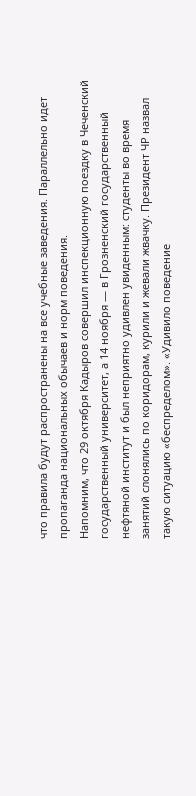что правила будут распространены на все учебные заведения. Параллельно идет пропаганда национальных обычаев и норм поведения.
Напомним, что 29 октября Кадыров совершил инспекционную поездку в Чеченский государственный университет, а 14 ноября — в Грозненский государственный нефтяной институт и был неприятно удивлен увиденным: студенты во время занятий слонялись по коридорам, курили и жевали жвачку. Президент ЧР назвал такую ситуацию «беспределом». «Удивило поведение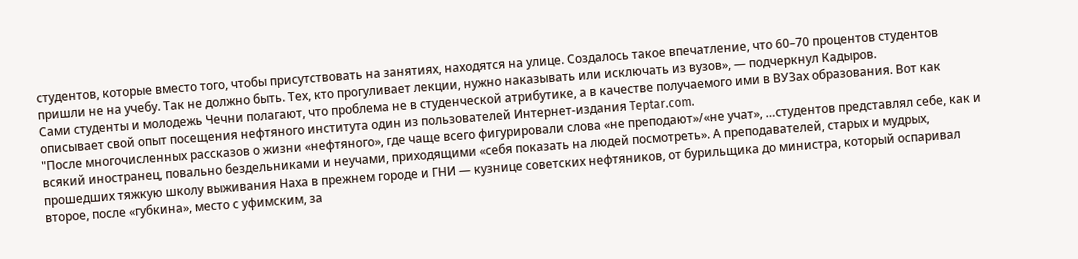студентов, которые вместо того, чтобы присутствовать на занятиях, находятся на улице. Создалось такое впечатление, что 60–70 процентов студентов пришли не на учебу. Так не должно быть. Тех, кто прогуливает лекции, нужно наказывать или исключать из вузов», — подчеркнул Кадыров.
Сами студенты и молодежь Чечни полагают, что проблема не в студенческой атрибутике, а в качестве получаемого ими в ВУЗах образования. Вот как описывает свой опыт посещения нефтяного института один из пользователей Интернет-издания Teptar.com.
"После многочисленных рассказов о жизни «нефтяного», где чаще всего фигурировали слова «не преподают»/«не учат», …студентов представлял себе, как и всякий иностранец, повально бездельниками и неучами, приходящими «себя показать на людей посмотреть». А преподавателей, старых и мудрых, прошедших тяжкую школу выживания Наха в прежнем городе и ГНИ — кузнице советских нефтяников, от бурильщика до министра, который оспаривал второе, после «губкина», место с уфимским, за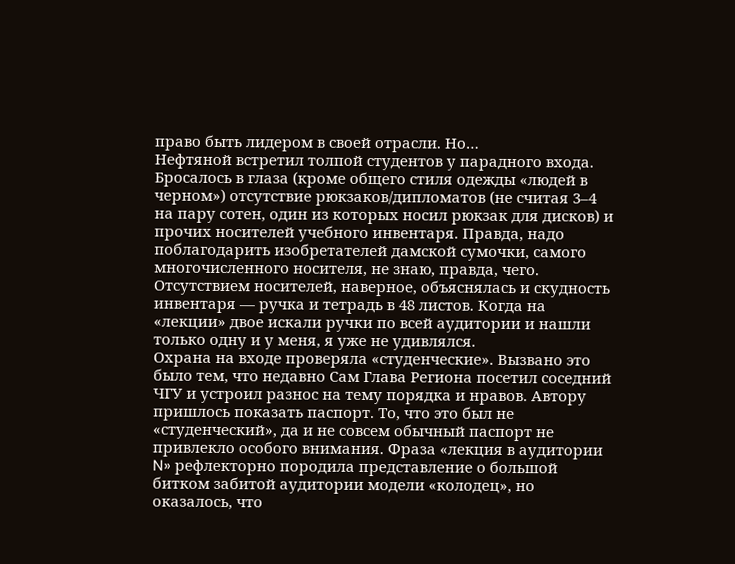право быть лидером в своей отрасли. Но…
Нефтяной встретил толпой студентов у парадного входа. Бросалось в глаза (кроме общего стиля одежды «людей в черном») отсутствие рюкзаков/дипломатов (не считая 3–4 на пару сотен, один из которых носил рюкзак для дисков) и прочих носителей учебного инвентаря. Правда, надо поблагодарить изобретателей дамской сумочки, самого многочисленного носителя, не знаю, правда, чего. Отсутствием носителей, наверное, объяснялась и скудность инвентаря — ручка и тетрадь в 48 листов. Когда на «лекции» двое искали ручки по всей аудитории и нашли только одну и у меня, я уже не удивлялся.
Охрана на входе проверяла «студенческие». Вызвано это было тем, что недавно Сам Глава Региона посетил соседний ЧГУ и устроил разнос на тему порядка и нравов. Автору пришлось показать паспорт. То, что это был не «студенческий», да и не совсем обычный паспорт не привлекло особого внимания. Фраза «лекция в аудитории N» рефлекторно породила представление о большой битком забитой аудитории модели «колодец», но оказалось, что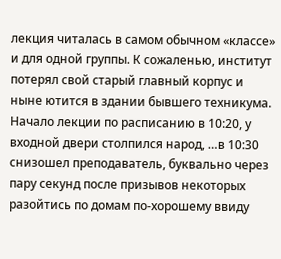лекция читалась в самом обычном «классе» и для одной группы. К сожаленью, институт потерял свой старый главный корпус и ныне ютится в здании бывшего техникума.
Начало лекции по расписанию в 10:20, у входной двери столпился народ, …в 10:30 снизошел преподаватель, буквально через пару секунд после призывов некоторых разойтись по домам по-хорошему ввиду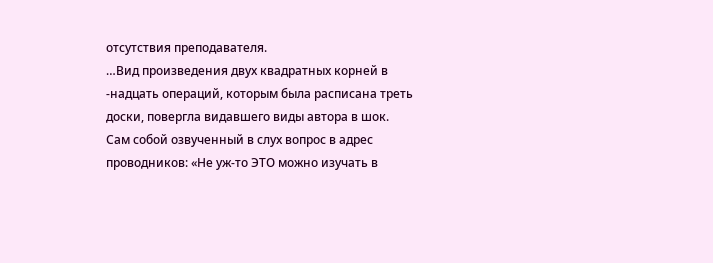отсутствия преподавателя.
…Вид произведения двух квадратных корней в -надцать операций, которым была расписана треть доски, повергла видавшего виды автора в шок. Сам собой озвученный в слух вопрос в адрес проводников: «Не уж-то ЭТО можно изучать в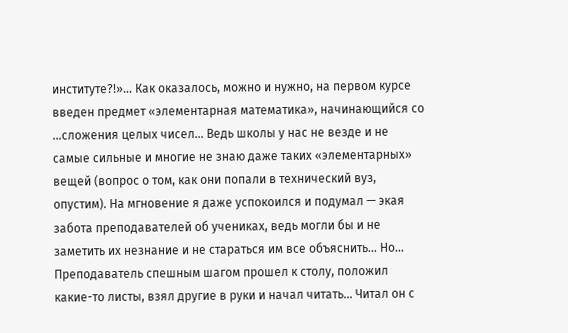институте?!»… Как оказалось, можно и нужно, на первом курсе введен предмет «элементарная математика», начинающийся со …сложения целых чисел… Ведь школы у нас не везде и не самые сильные и многие не знаю даже таких «элементарных» вещей (вопрос о том, как они попали в технический вуз, опустим). На мгновение я даже успокоился и подумал — экая забота преподавателей об учениках, ведь могли бы и не заметить их незнание и не стараться им все объяснить… Но…
Преподаватель спешным шагом прошел к столу, положил какие-то листы, взял другие в руки и начал читать… Читал он с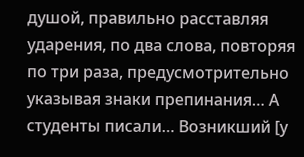душой, правильно расставляя ударения, по два слова, повторяя по три раза, предусмотрительно указывая знаки препинания… А студенты писали… Возникший [у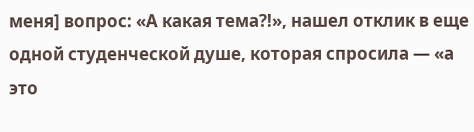меня] вопрос: «А какая тема?!», нашел отклик в еще одной студенческой душе, которая спросила — «а это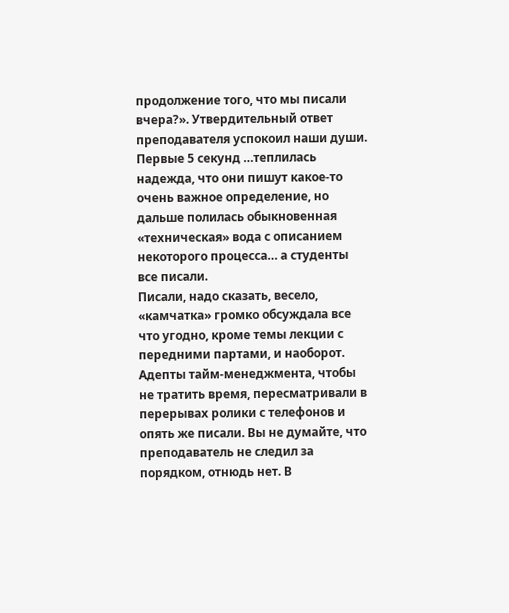продолжение того, что мы писали вчера?». Утвердительный ответ преподавателя успокоил наши души. Первые 5 секунд …теплилась надежда, что они пишут какое-то очень важное определение, но дальше полилась обыкновенная «техническая» вода с описанием некоторого процесса… а студенты все писали.
Писали, надо сказать, весело, «камчатка» громко обсуждала все что угодно, кроме темы лекции с передними партами, и наоборот. Адепты тайм-менеджмента, чтобы не тратить время, пересматривали в перерывах ролики с телефонов и опять же писали. Вы не думайте, что преподаватель не следил за порядком, отнюдь нет. В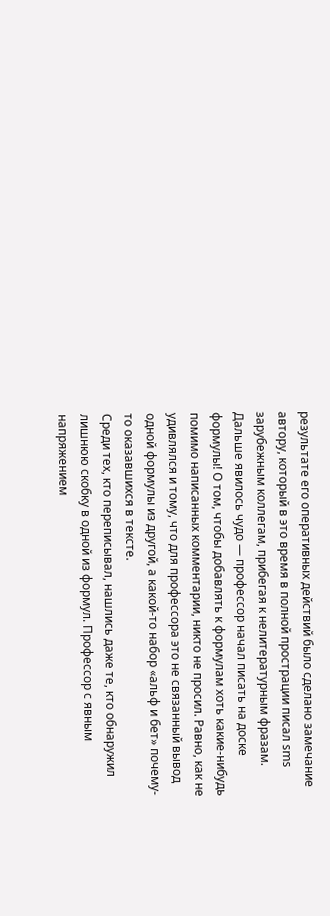результате его оперативных действий было сделано замечание автору, который в это время в полной прострации писал sms зарубежным коллегам, прибегая к нелитературным фразам. Дальше явилось чудо — профессор начал писать на доске формулы! О том, чтобы добавлять к формулам хоть какие-нибудь помимо написанных комментарии, никто не просил. Равно, как не удивлялся и тому, что для профессора это не связанный вывод одной формулы из другой, а какой-то набор «альф и бет» почему-то оказавшихся в тексте.
Среди тех, кто переписывал, нашлись даже те, кто обнаружил лишнюю скобку в одной из формул. Профессор с явным напряжением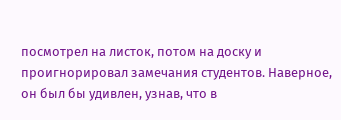посмотрел на листок, потом на доску и проигнорировал замечания студентов. Наверное, он был бы удивлен, узнав, что в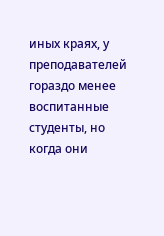иных краях, у преподавателей гораздо менее воспитанные студенты, но когда они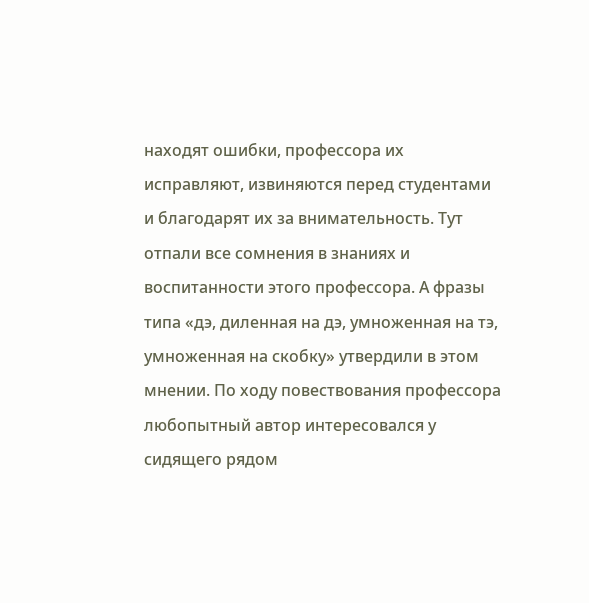находят ошибки, профессора их исправляют, извиняются перед студентами и благодарят их за внимательность. Тут отпали все сомнения в знаниях и воспитанности этого профессора. А фразы типа «дэ, диленная на дэ, умноженная на тэ, умноженная на скобку» утвердили в этом мнении. По ходу повествования профессора любопытный автор интересовался у сидящего рядом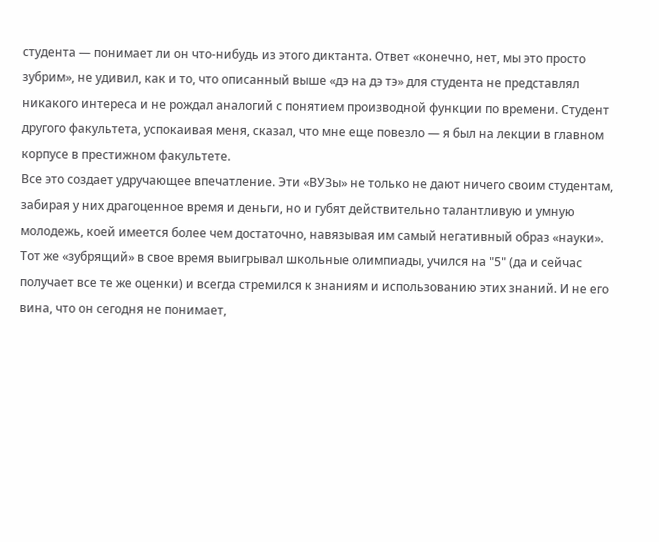студента — понимает ли он что-нибудь из этого диктанта. Ответ «конечно, нет, мы это просто зубрим», не удивил, как и то, что описанный выше «дэ на дэ тэ» для студента не представлял никакого интереса и не рождал аналогий с понятием производной функции по времени. Студент другого факультета, успокаивая меня, сказал, что мне еще повезло — я был на лекции в главном корпусе в престижном факультете.
Все это создает удручающее впечатление. Эти «ВУЗы» не только не дают ничего своим студентам, забирая у них драгоценное время и деньги, но и губят действительно талантливую и умную молодежь, коей имеется более чем достаточно, навязывая им самый негативный образ «науки». Тот же «зубрящий» в свое время выигрывал школьные олимпиады, учился на "5" (да и сейчас получает все те же оценки) и всегда стремился к знаниям и использованию этих знаний. И не его вина, что он сегодня не понимает,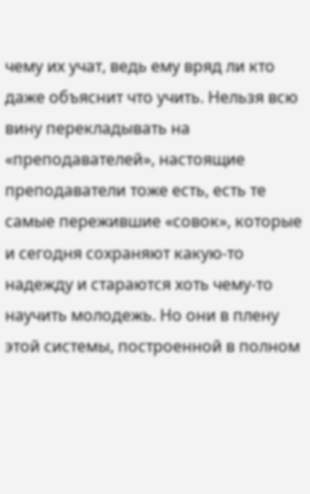чему их учат, ведь ему вряд ли кто даже объяснит что учить. Нельзя всю вину перекладывать на «преподавателей», настоящие преподаватели тоже есть, есть те самые пережившие «совок», которые и сегодня сохраняют какую-то надежду и стараются хоть чему-то научить молодежь. Но они в плену этой системы, построенной в полном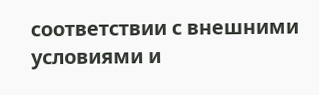соответствии с внешними условиями и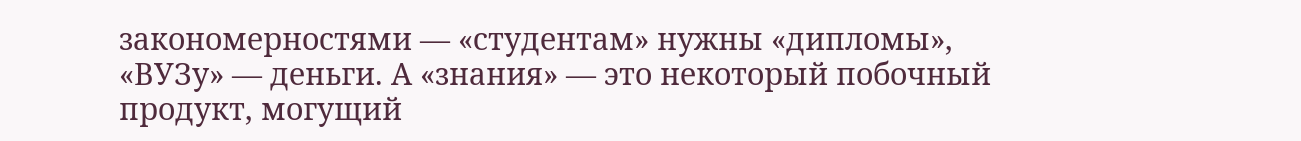закономерностями — «студентам» нужны «дипломы», «ВУЗу» — деньги. А «знания» — это некоторый побочный продукт, могущий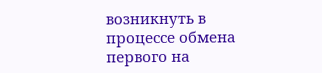возникнуть в процессе обмена первого на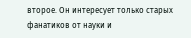второе. Он интересует только старых фанатиков от науки и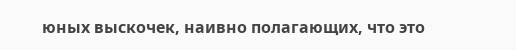юных выскочек, наивно полагающих, что это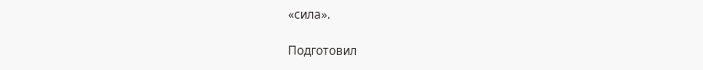«сила».

Подготовил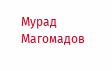Мурад Магомадов